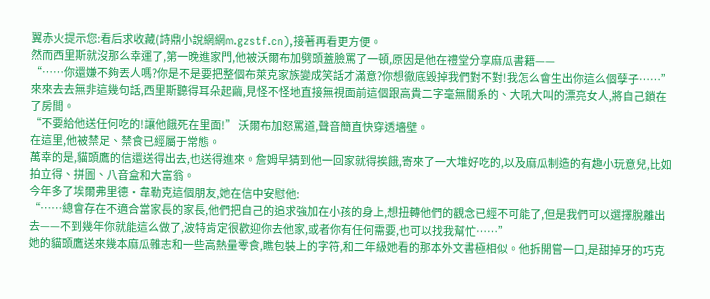翼赤火提示您:看后求收藏(詩鼎小說網網m.gzstf.cn),接著再看更方便。
然而西里斯就沒那么幸運了,第一晚進家門,他被沃爾布加劈頭蓋臉罵了一頓,原因是他在禮堂分享麻瓜書籍——
“……你還嫌不夠丟人嗎?你是不是要把整個布萊克家族變成笑話才滿意?你想徹底毀掉我們對不對!我怎么會生出你這么個孽子……”
來來去去無非這幾句話,西里斯聽得耳朵起繭,見怪不怪地直接無視面前這個跟高貴二字毫無關系的、大吼大叫的漂亮女人,將自己鎖在了房間。
“不要給他送任何吃的!讓他餓死在里面!” 沃爾布加怒罵道,聲音簡直快穿透墻壁。
在這里,他被禁足、禁食已經屬于常態。
萬幸的是,貓頭鷹的信還送得出去,也送得進來。詹姆早猜到他一回家就得挨餓,寄來了一大堆好吃的,以及麻瓜制造的有趣小玩意兒,比如拍立得、拼圖、八音盒和大富翁。
今年多了埃爾弗里德·韋勒克這個朋友,她在信中安慰他:
“……總會存在不適合當家長的家長,他們把自己的追求強加在小孩的身上,想扭轉他們的觀念已經不可能了,但是我們可以選擇脫離出去——不到幾年你就能這么做了,波特肯定很歡迎你去他家,或者你有任何需要,也可以找我幫忙……”
她的貓頭鷹送來幾本麻瓜雜志和一些高熱量零食,瞧包裝上的字符,和二年級她看的那本外文書極相似。他拆開嘗一口,是甜掉牙的巧克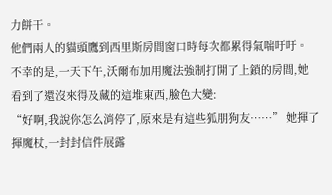力餅干。
他們兩人的貓頭鷹到西里斯房間窗口時每次都累得氣喘吁吁。
不幸的是,一天下午,沃爾布加用魔法強制打開了上鎖的房間,她看到了還沒來得及藏的這堆東西,臉色大變:
“好啊,我說你怎么消停了,原來是有這些狐朋狗友……” 她揮了揮魔杖,一封封信件展露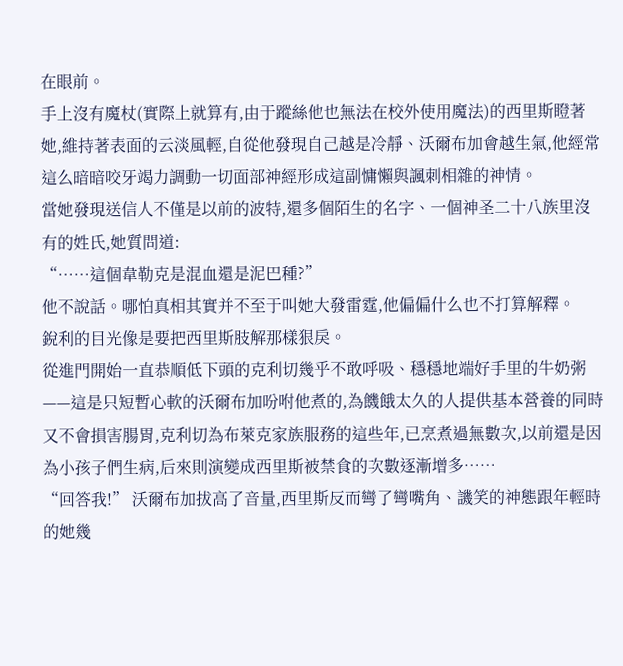在眼前。
手上沒有魔杖(實際上就算有,由于蹤絲他也無法在校外使用魔法)的西里斯瞪著她,維持著表面的云淡風輕,自從他發現自己越是冷靜、沃爾布加會越生氣,他經常這么暗暗咬牙竭力調動一切面部神經形成這副慵懶與諷刺相雜的神情。
當她發現送信人不僅是以前的波特,還多個陌生的名字、一個神圣二十八族里沒有的姓氏,她質問道:
“……這個韋勒克是混血還是泥巴種?”
他不說話。哪怕真相其實并不至于叫她大發雷霆,他偏偏什么也不打算解釋。
銳利的目光像是要把西里斯肢解那樣狠戾。
從進門開始一直恭順低下頭的克利切幾乎不敢呼吸、穩穩地端好手里的牛奶粥——這是只短暫心軟的沃爾布加吩咐他煮的,為饑餓太久的人提供基本營養的同時又不會損害腸胃,克利切為布萊克家族服務的這些年,已烹煮過無數次,以前還是因為小孩子們生病,后來則演變成西里斯被禁食的次數逐漸增多……
“回答我!” 沃爾布加拔高了音量,西里斯反而彎了彎嘴角、譏笑的神態跟年輕時的她幾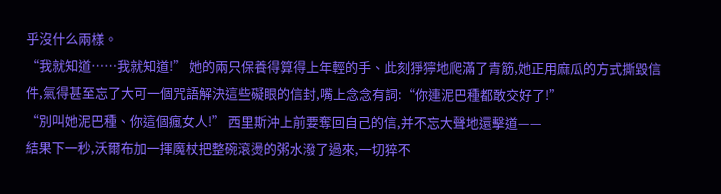乎沒什么兩樣。
“我就知道……我就知道!” 她的兩只保養得算得上年輕的手、此刻猙獰地爬滿了青筋,她正用麻瓜的方式撕毀信件,氣得甚至忘了大可一個咒語解決這些礙眼的信封,嘴上念念有詞:“你連泥巴種都敢交好了!”
“別叫她泥巴種、你這個瘋女人!” 西里斯沖上前要奪回自己的信,并不忘大聲地還擊道——
結果下一秒,沃爾布加一揮魔杖把整碗滾燙的粥水潑了過來,一切猝不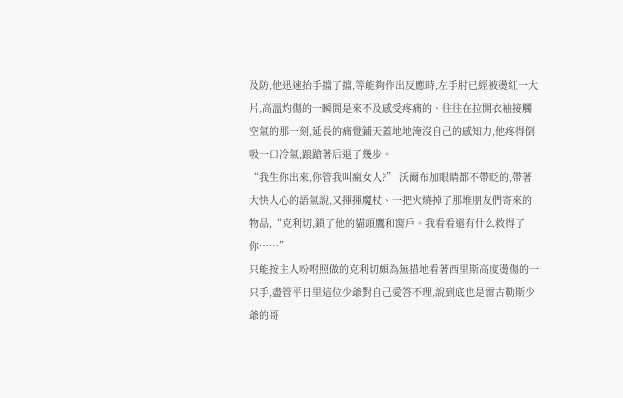及防,他迅速抬手擋了擋,等能夠作出反應時,左手肘已經被燙紅一大片,高溫灼傷的一瞬間是來不及感受疼痛的、往往在拉開衣袖接觸空氣的那一刻,延長的痛覺鋪天蓋地地淹沒自己的感知力,他疼得倒吸一口冷氣,踉蹌著后退了幾步。
“我生你出來,你管我叫瘋女人?” 沃爾布加眼睛都不帶眨的,帶著大快人心的語氣說,又揮揮魔杖、一把火燒掉了那堆朋友們寄來的物品,“克利切,鎖了他的貓頭鷹和窗戶。我看看還有什么救得了你……”
只能按主人吩咐照做的克利切頗為無措地看著西里斯高度燙傷的一只手,盡管平日里這位少爺對自己愛答不理,說到底也是雷古勒斯少爺的哥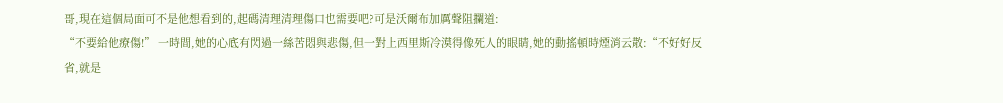哥,現在這個局面可不是他想看到的,起碼清理清理傷口也需要吧?可是沃爾布加厲聲阻攔道:
“不要給他療傷!” 一時間,她的心底有閃過一絲苦悶與悲傷,但一對上西里斯冷漠得像死人的眼睛,她的動搖頓時煙消云散:“不好好反省,就是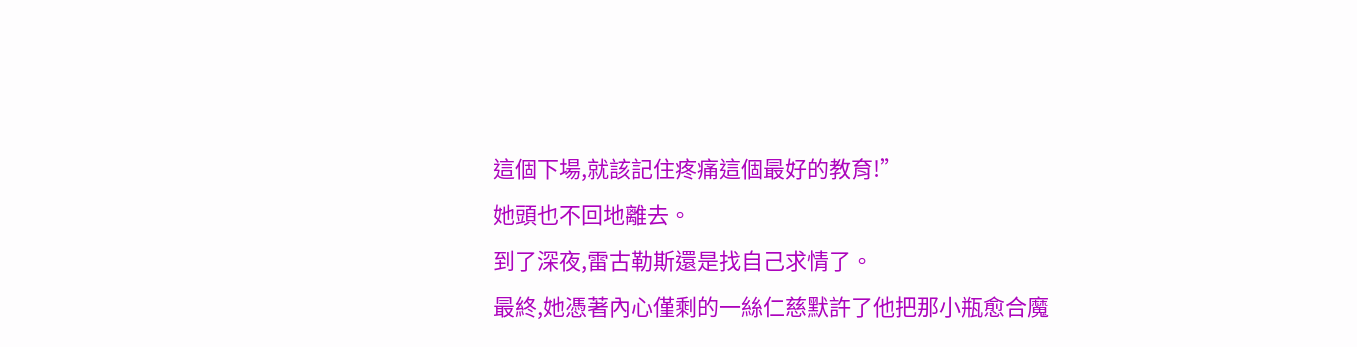這個下場,就該記住疼痛這個最好的教育!”
她頭也不回地離去。
到了深夜,雷古勒斯還是找自己求情了。
最終,她憑著內心僅剩的一絲仁慈默許了他把那小瓶愈合魔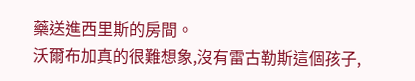藥送進西里斯的房間。
沃爾布加真的很難想象,沒有雷古勒斯這個孩子,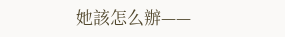她該怎么辦——